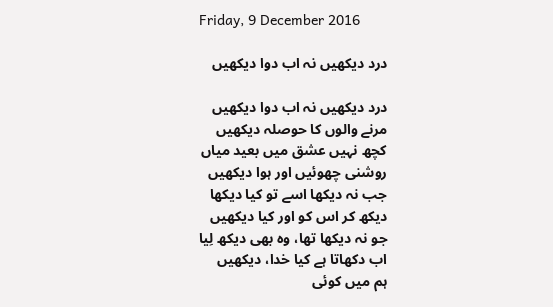Friday, 9 December 2016

درد دیکھیں نہ اب دوا دیکھیں

درد دیکھیں نہ اب دوا دیکھیں
مرنے والوں کا حوصلہ دیکھیں
کچھ نہیں عشق میں بعید میاں
روشنی چھوئیں اور ہوا دیکھیں
جب نہ دیکھا اسے تو کیا دیکھا
دیکھ کر اس کو اور کیا دیکھیں
جو نہ دیکھا تھا، وہ بھی دیکھ لِیا
اب دکھاتا ہے کیا خدا، دیکھیں
ہم میں کوئی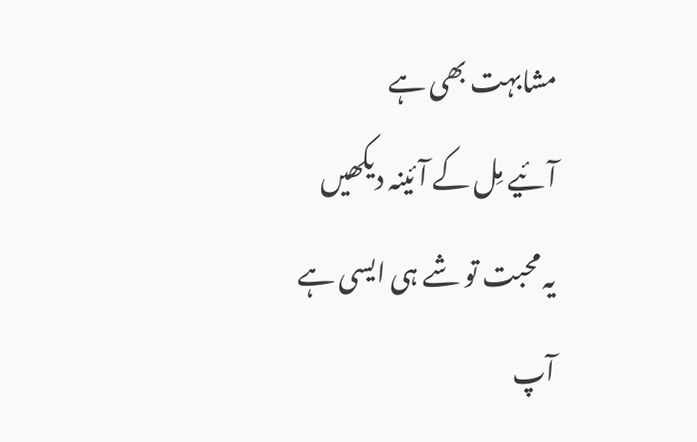مشابہت بھی ہے
آئیے مِل کے آئینہ دیکھیں
یہ محبت تو شے ہی ایسی ہے
آپ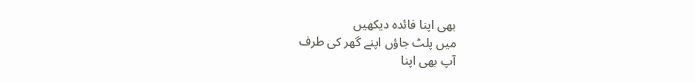بھی اپنا فائدہ دیکھیں
میں پلٹ جاؤں اپنے گھر کی طرف
آپ بھی اپنا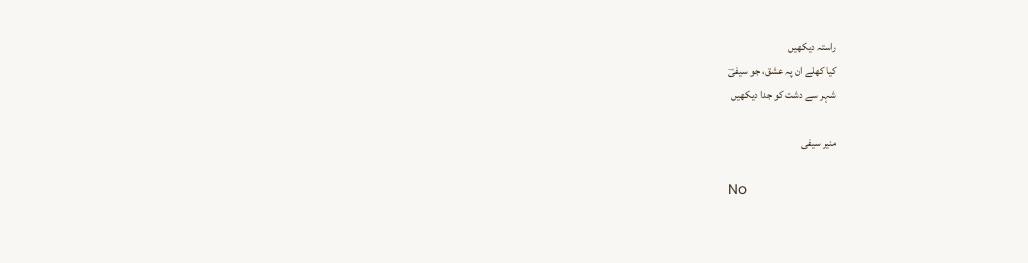راستہ دیکھیں
کیا کھلے ان پہ عشق، جو سیفیؔ
شہر سے دشت کو جدا دیکھیں

منیر سیفی

No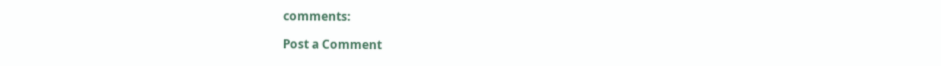comments:

Post a Comment